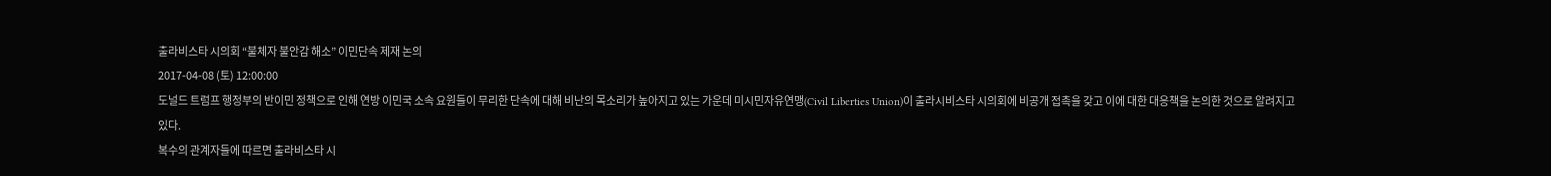출라비스타 시의회 “불체자 불안감 해소” 이민단속 제재 논의
2017-04-08 (토) 12:00:00
도널드 트럼프 행정부의 반이민 정책으로 인해 연방 이민국 소속 요원들이 무리한 단속에 대해 비난의 목소리가 높아지고 있는 가운데 미시민자유연맹(Civil Liberties Union)이 출라시비스타 시의회에 비공개 접촉을 갖고 이에 대한 대응책을 논의한 것으로 알려지고 있다.
복수의 관계자들에 따르면 출라비스타 시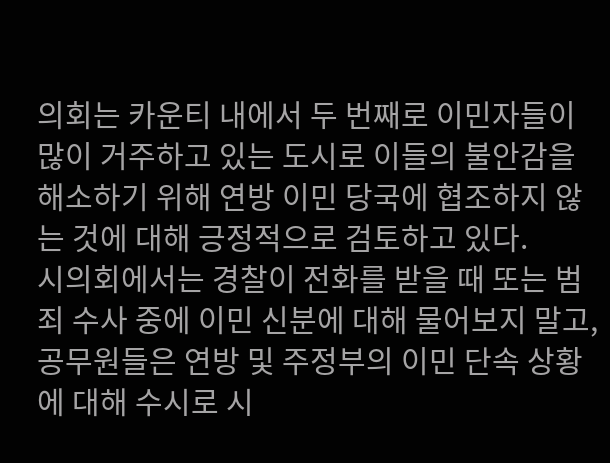의회는 카운티 내에서 두 번째로 이민자들이 많이 거주하고 있는 도시로 이들의 불안감을 해소하기 위해 연방 이민 당국에 협조하지 않는 것에 대해 긍정적으로 검토하고 있다.
시의회에서는 경찰이 전화를 받을 때 또는 범죄 수사 중에 이민 신분에 대해 물어보지 말고, 공무원들은 연방 및 주정부의 이민 단속 상황에 대해 수시로 시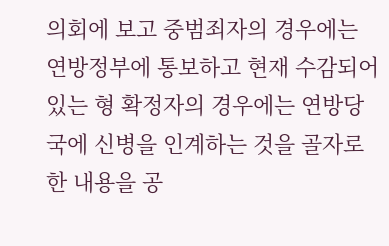의회에 보고 중범죄자의 경우에는 연방정부에 통보하고 현재 수감되어 있는 형 확정자의 경우에는 연방당국에 신병을 인계하는 것을 골자로 한 내용을 공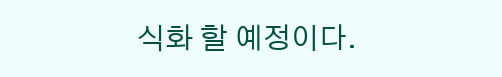식화 할 예정이다.